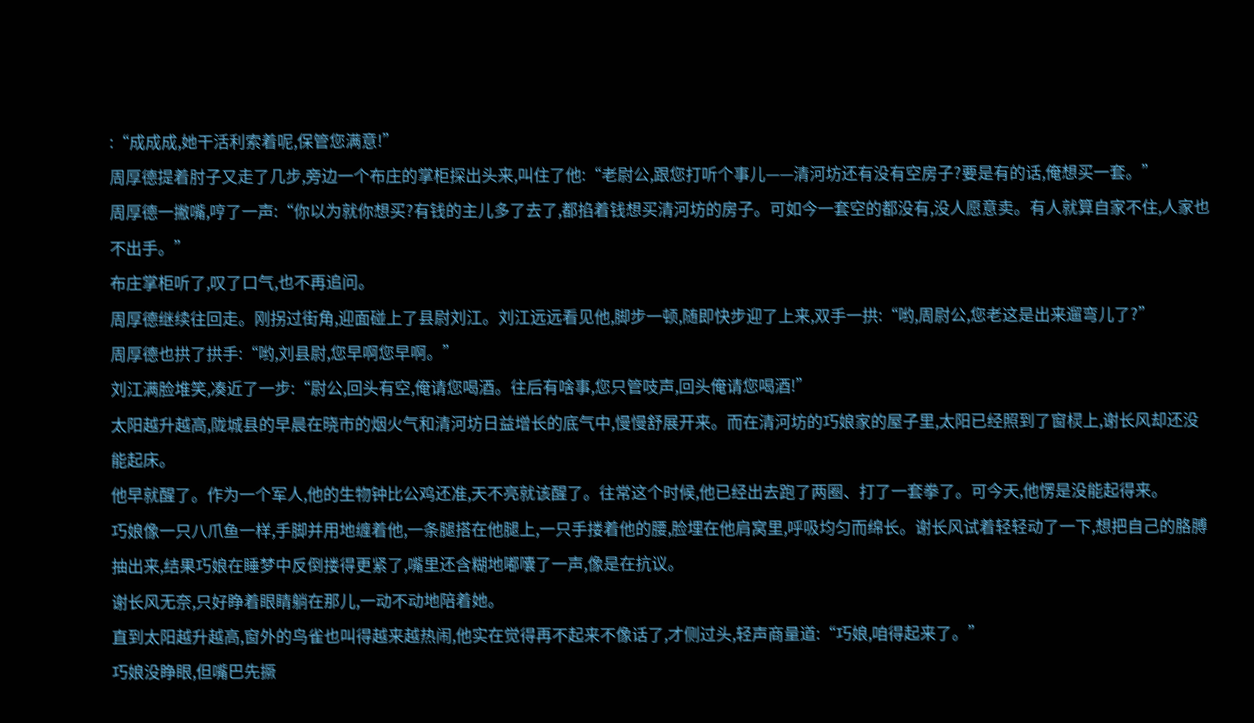:“成成成,她干活利索着呢,保管您满意!”
周厚德提着肘子又走了几步,旁边一个布庄的掌柜探出头来,叫住了他:“老尉公,跟您打听个事儿——清河坊还有没有空房子?要是有的话,俺想买一套。”
周厚德一撇嘴,哼了一声:“你以为就你想买?有钱的主儿多了去了,都掐着钱想买清河坊的房子。可如今一套空的都没有,没人愿意卖。有人就算自家不住,人家也不出手。”
布庄掌柜听了,叹了口气,也不再追问。
周厚德继续往回走。刚拐过街角,迎面碰上了县尉刘江。刘江远远看见他,脚步一顿,随即快步迎了上来,双手一拱:“哟,周尉公,您老这是出来遛弯儿了?”
周厚德也拱了拱手:“哟,刘县尉,您早啊您早啊。”
刘江满脸堆笑,凑近了一步:“尉公,回头有空,俺请您喝酒。往后有啥事,您只管吱声,回头俺请您喝酒!”
太阳越升越高,陇城县的早晨在晓市的烟火气和清河坊日益增长的底气中,慢慢舒展开来。而在清河坊的巧娘家的屋子里,太阳已经照到了窗棂上,谢长风却还没能起床。
他早就醒了。作为一个军人,他的生物钟比公鸡还准,天不亮就该醒了。往常这个时候,他已经出去跑了两圈、打了一套拳了。可今天,他愣是没能起得来。
巧娘像一只八爪鱼一样,手脚并用地缠着他,一条腿搭在他腿上,一只手搂着他的腰,脸埋在他肩窝里,呼吸均匀而绵长。谢长风试着轻轻动了一下,想把自己的胳膊抽出来,结果巧娘在睡梦中反倒搂得更紧了,嘴里还含糊地嘟囔了一声,像是在抗议。
谢长风无奈,只好睁着眼睛躺在那儿,一动不动地陪着她。
直到太阳越升越高,窗外的鸟雀也叫得越来越热闹,他实在觉得再不起来不像话了,才侧过头,轻声商量道:“巧娘,咱得起来了。”
巧娘没睁眼,但嘴巴先撅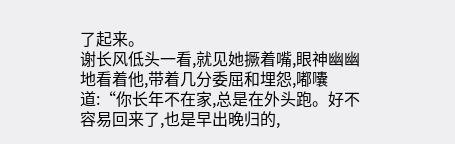了起来。
谢长风低头一看,就见她撅着嘴,眼神幽幽地看着他,带着几分委屈和埋怨,嘟囔道:“你长年不在家,总是在外头跑。好不容易回来了,也是早出晚归的,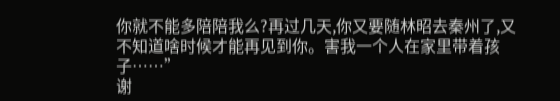你就不能多陪陪我么?再过几天,你又要随林昭去秦州了,又不知道啥时候才能再见到你。害我一个人在家里带着孩子……”
谢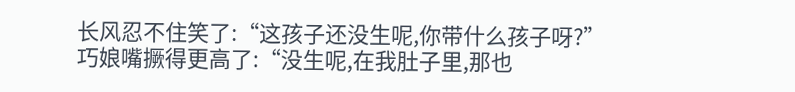长风忍不住笑了:“这孩子还没生呢,你带什么孩子呀?”
巧娘嘴撅得更高了:“没生呢,在我肚子里,那也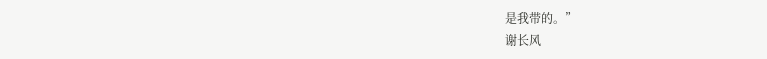是我带的。”
谢长风